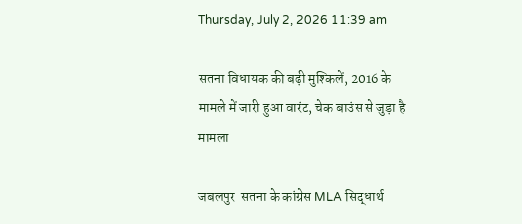Thursday, July 2, 2026 11:39 am

सतना विधायक की बढ़ी मुश्किलें, 2016 के मामले में जारी हुआ वारंट, चेक बाउंस से जुड़ा है मामला

जबलपुर  सतना के कांग्रेस MLA सिद्धार्थ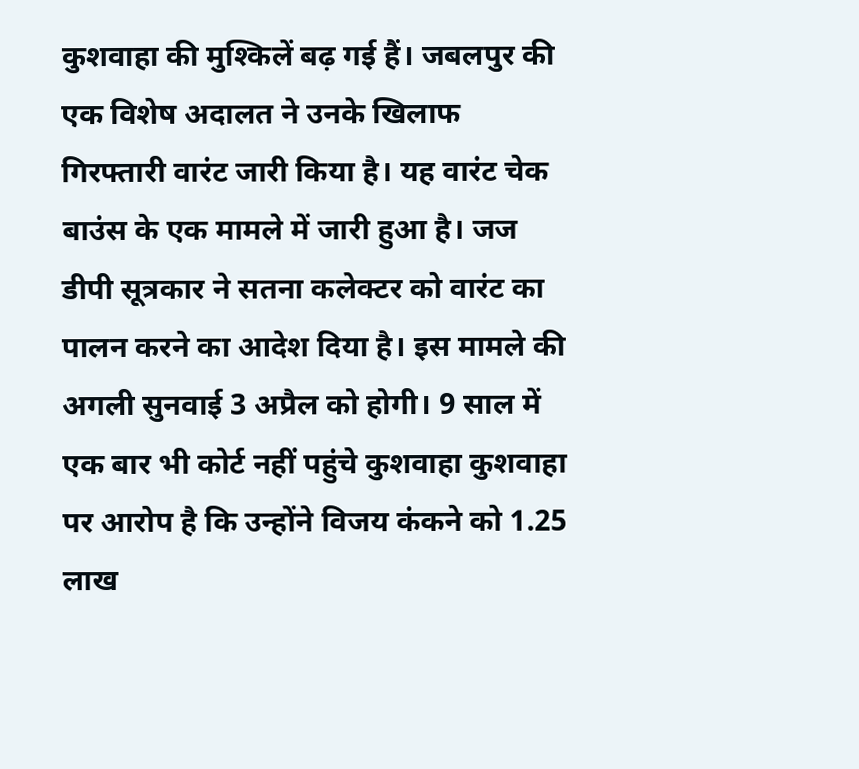कुशवाहा की मुश्किलें बढ़ गई हैं। जबलपुर की एक विशेष अदालत ने उनके खिलाफ गिरफ्तारी वारंट जारी किया है। यह वारंट चेक बाउंस के एक मामले में जारी हुआ है। जज डीपी सूत्रकार ने सतना कलेक्टर को वारंट का पालन करने का आदेश दिया है। इस मामले की अगली सुनवाई 3 अप्रैल को होगी। 9 साल में एक बार भी कोर्ट नहीं पहुंचे कुशवाहा कुशवाहा पर आरोप है कि उन्होंने विजय कंकने को 1.25 लाख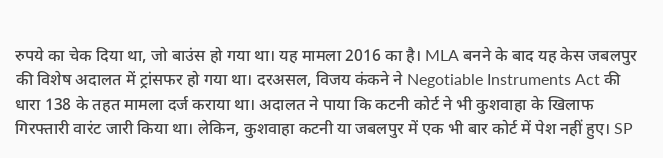रुपये का चेक दिया था, जो बाउंस हो गया था। यह मामला 2016 का है। MLA बनने के बाद यह केस जबलपुर की विशेष अदालत में ट्रांसफर हो गया था। दरअसल, विजय कंकने ने Negotiable Instruments Act की धारा 138 के तहत मामला दर्ज कराया था। अदालत ने पाया कि कटनी कोर्ट ने भी कुशवाहा के खिलाफ गिरफ्तारी वारंट जारी किया था। लेकिन, कुशवाहा कटनी या जबलपुर में एक भी बार कोर्ट में पेश नहीं हुए। SP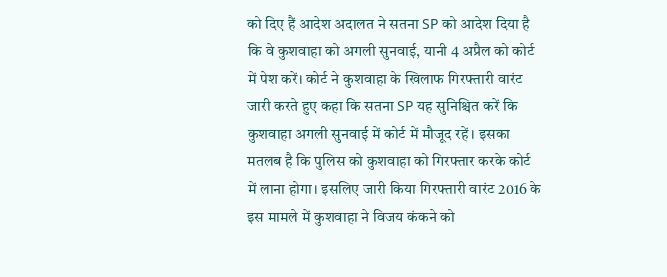को दिए हैं आदेश अदालत ने सतना SP को आदेश दिया है कि वे कुशवाहा को अगली सुनवाई, यानी 4 अप्रैल को कोर्ट में पेश करें। कोर्ट ने कुशवाहा के खिलाफ गिरफ्तारी वारंट जारी करते हुए कहा कि सतना SP यह सुनिश्चित करें कि कुशवाहा अगली सुनवाई में कोर्ट में मौजूद रहें। इसका मतलब है कि पुलिस को कुशवाहा को गिरफ्तार करके कोर्ट में लाना होगा। इसलिए जारी किया गिरफ्तारी वारंट 2016 के इस मामले में कुशवाहा ने विजय कंकने को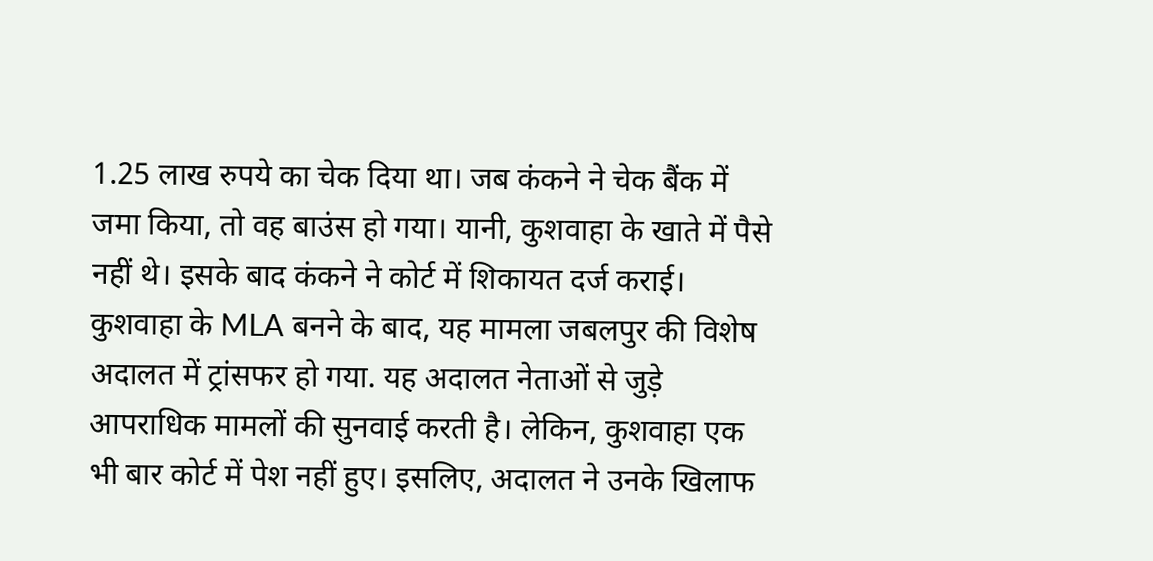1.25 लाख रुपये का चेक दिया था। जब कंकने ने चेक बैंक में जमा किया, तो वह बाउंस हो गया। यानी, कुशवाहा के खाते में पैसे नहीं थे। इसके बाद कंकने ने कोर्ट में शिकायत दर्ज कराई। कुशवाहा के MLA बनने के बाद, यह मामला जबलपुर की विशेष अदालत में ट्रांसफर हो गया. यह अदालत नेताओं से जुड़े आपराधिक मामलों की सुनवाई करती है। लेकिन, कुशवाहा एक भी बार कोर्ट में पेश नहीं हुए। इसलिए, अदालत ने उनके खिलाफ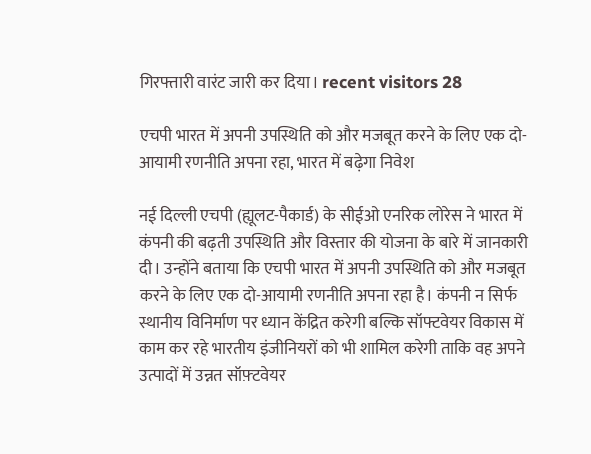गिरफ्तारी वारंट जारी कर दिया। recent visitors 28

एचपी भारत में अपनी उपस्थिति को और मजबूत करने के लिए एक दो-आयामी रणनीति अपना रहा, भारत में बढ़ेगा निवेश

नई दिल्ली एचपी (ह्यूलट-पैकार्ड) के सीईओ एनरिक लोरेस ने भारत में कंपनी की बढ़ती उपस्थिति और विस्तार की योजना के बारे में जानकारी दी। उन्होंने बताया कि एचपी भारत में अपनी उपस्थिति को और मजबूत करने के लिए एक दो-आयामी रणनीति अपना रहा है। कंपनी न सिर्फ स्थानीय विनिर्माण पर ध्यान केंद्रित करेगी बल्कि सॉफ्टवेयर विकास में काम कर रहे भारतीय इंजीनियरों को भी शामिल करेगी ताकि वह अपने उत्पादों में उन्नत सॉफ़्टवेयर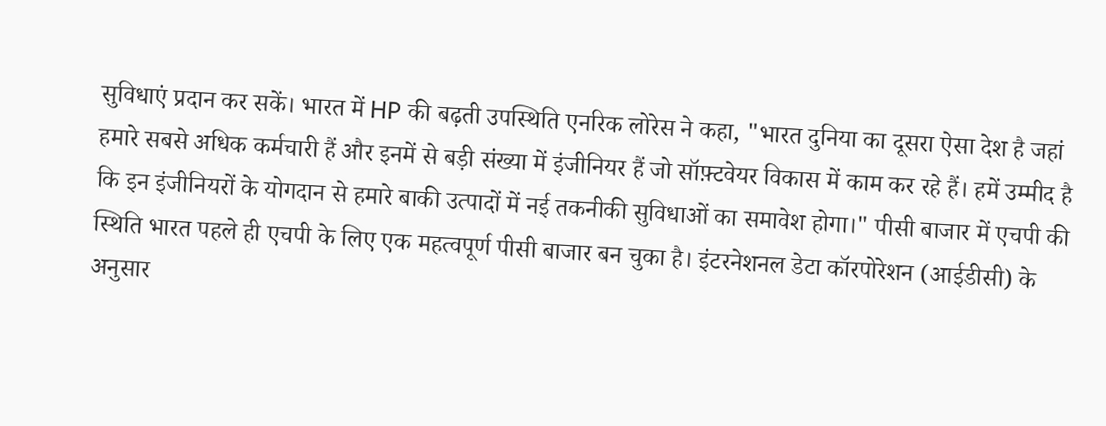सुविधाएं प्रदान कर सकें। भारत में HP की बढ़ती उपस्थिति एनरिक लोरेस ने कहा, "भारत दुनिया का दूसरा ऐसा देश है जहां हमारे सबसे अधिक कर्मचारी हैं और इनमें से बड़ी संख्या में इंजीनियर हैं जो सॉफ़्टवेयर विकास में काम कर रहे हैं। हमें उम्मीद है कि इन इंजीनियरों के योगदान से हमारे बाकी उत्पादों में नई तकनीकी सुविधाओं का समावेश होगा।" पीसी बाजार में एचपी की स्थिति भारत पहले ही एचपी के लिए एक महत्वपूर्ण पीसी बाजार बन चुका है। इंटरनेशनल डेटा कॉरपोरेशन (आईडीसी) के अनुसार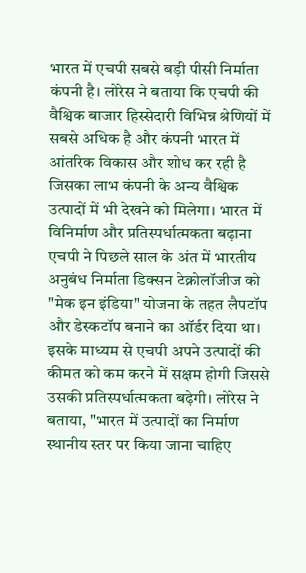भारत में एचपी सबसे बड़ी पीसी निर्माता कंपनी है। लोरेस ने बताया कि एचपी की वैश्विक बाजार हिस्सेदारी विभिन्न श्रेणियों में सबसे अधिक है और कंपनी भारत में आंतरिक विकास और शोध कर रही है जिसका लाभ कंपनी के अन्य वैश्विक उत्पादों में भी देखने को मिलेगा। भारत में विनिर्माण और प्रतिस्पर्धात्मकता बढ़ाना एचपी ने पिछले साल के अंत में भारतीय अनुबंध निर्माता डिक्सन टेक्नोलॉजीज को "मेक इन इंडिया" योजना के तहत लैपटॉप और डेस्कटॉप बनाने का ऑर्डर दिया था। इसके माध्यम से एचपी अपने उत्पादों की कीमत को कम करने में सक्षम होगी जिससे उसकी प्रतिस्पर्धात्मकता बढ़ेगी। लोरेस ने बताया, "भारत में उत्पादों का निर्माण स्थानीय स्तर पर किया जाना चाहिए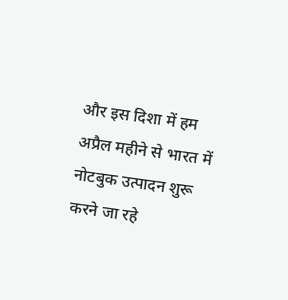और इस दिशा में हम अप्रैल महीने से भारत में नोटबुक उत्पादन शुरू करने जा रहे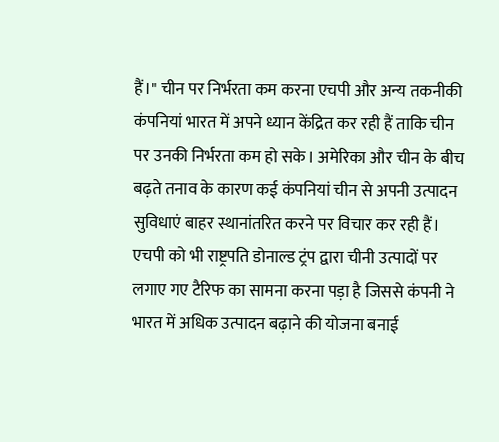हैं।" चीन पर निर्भरता कम करना एचपी और अन्य तकनीकी कंपनियां भारत में अपने ध्यान केंद्रित कर रही हैं ताकि चीन पर उनकी निर्भरता कम हो सके। अमेरिका और चीन के बीच बढ़ते तनाव के कारण कई कंपनियां चीन से अपनी उत्पादन सुविधाएं बाहर स्थानांतरित करने पर विचार कर रही हैं। एचपी को भी राष्ट्रपति डोनाल्ड ट्रंप द्वारा चीनी उत्पादों पर लगाए गए टैरिफ का सामना करना पड़ा है जिससे कंपनी ने भारत में अधिक उत्पादन बढ़ाने की योजना बनाई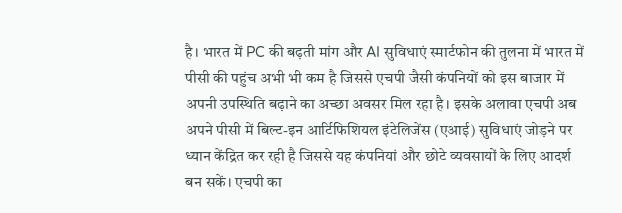है। भारत में PC की बढ़ती मांग और AI सुविधाएं स्मार्टफोन की तुलना में भारत में पीसी की पहुंच अभी भी कम है जिससे एचपी जैसी कंपनियों को इस बाजार में अपनी उपस्थिति बढ़ाने का अच्छा अवसर मिल रहा है। इसके अलावा एचपी अब अपने पीसी में बिल्ट-इन आर्टिफिशियल इंटेलिजेंस (एआई) सुविधाएं जोड़ने पर ध्यान केंद्रित कर रही है जिससे यह कंपनियां और छोटे व्यवसायों के लिए आदर्श बन सकें। एचपी का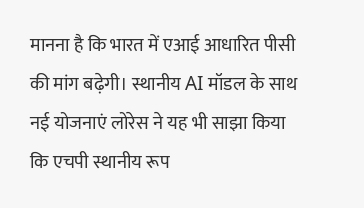मानना है कि भारत में एआई आधारित पीसी की मांग बढ़ेगी। स्थानीय AI मॉडल के साथ नई योजनाएं लोरेस ने यह भी साझा किया कि एचपी स्थानीय रूप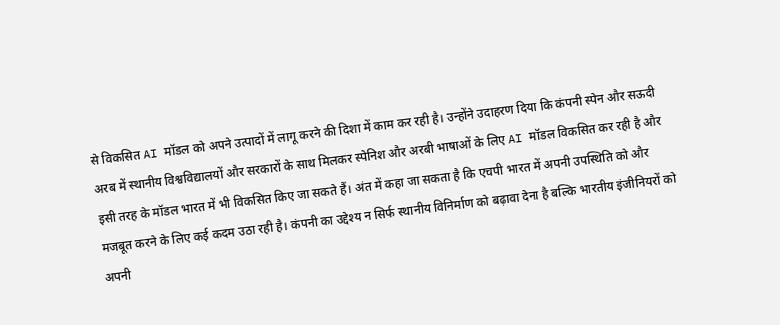से विकसित AI मॉडल को अपने उत्पादों में लागू करने की दिशा में काम कर रही है। उन्होंने उदाहरण दिया कि कंपनी स्पेन और सऊदी अरब में स्थानीय विश्वविद्यालयों और सरकारों के साथ मिलकर स्पेनिश और अरबी भाषाओं के लिए AI मॉडल विकसित कर रही है और इसी तरह के मॉडल भारत में भी विकसित किए जा सकते हैं। अंत में कहा जा सकता है कि एचपी भारत में अपनी उपस्थिति को और मजबूत करने के लिए कई कदम उठा रही है। कंपनी का उद्देश्य न सिर्फ स्थानीय विनिर्माण को बढ़ावा देना है बल्कि भारतीय इंजीनियरों को अपनी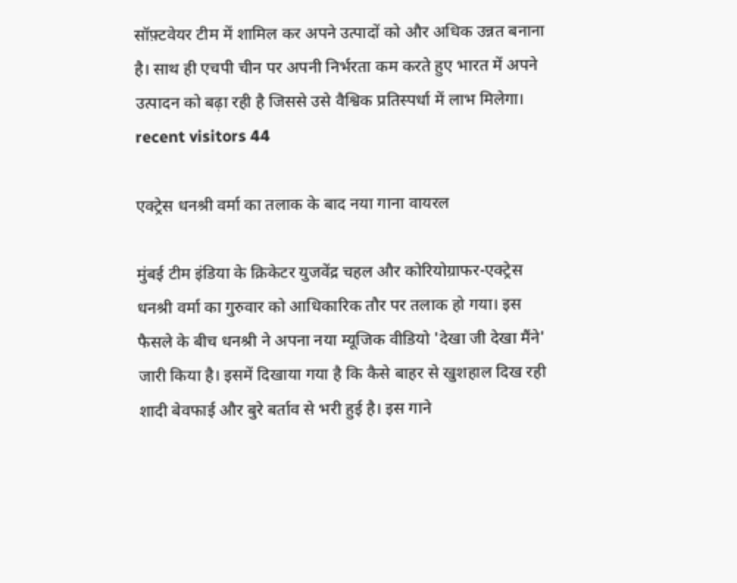सॉफ़्टवेयर टीम में शामिल कर अपने उत्पादों को और अधिक उन्नत बनाना है। साथ ही एचपी चीन पर अपनी निर्भरता कम करते हुए भारत में अपने उत्पादन को बढ़ा रही है जिससे उसे वैश्विक प्रतिस्पर्धा में लाभ मिलेगा।   recent visitors 44

एक्ट्रेस धनश्री वर्मा का तलाक के बाद नया गाना वायरल

मुंबई टीम इंडिया के क्रिकेटर युजवेंद्र चहल और कोरियोग्राफर-एक्ट्रेस धनश्री वर्मा का गुरुवार को आधिकारिक तौर पर तलाक हो गया। इस फैसले के बीच धनश्री ने अपना नया म्यूजिक वीडियो 'देखा जी देखा मैंने' जारी किया है। इसमें दिखाया गया है कि कैसे बाहर से खुशहाल दिख रही शादी बेवफाई और बुरे बर्ताव से भरी हुई है। इस गाने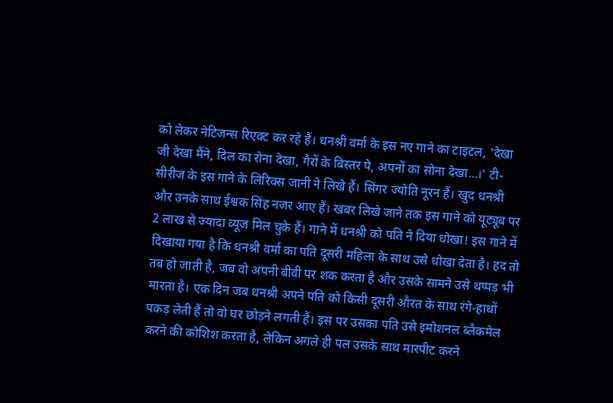को लेकर नेटिजन्स रिएक्ट कर रहे हैं। धनश्री वर्मा के इस नए गाने का टाइटल, 'देखा जी देखा मैंने, दिल का रोना देखा, गैरों के बिस्तर पे, अपनों का सोना देखा…।' टी-सीरीज के इस गाने के लिरिक्स जानी ने लिखे हैं। सिंगर ज्योति नूरन हैं। खुद धनश्री और उनके साथ ईश्वक सिंह नजर आए हैं। खबर लिखे जाने तक इस गाने को यूट्यूब पर 2 लाख से ज्यादा व्यूज मिल चुके हैं। गाने में धनश्री को पति ने दिया धोखा! इस गाने में दिखाया गया है कि धनश्री वर्मा का पति दूसरी महिला के साथ उसे धोखा देता है। हद तो तब हो जाती है, जब वो अपनी बीवी पर शक करता है और उसके सामने उसे थप्पड़ भी मारता है। एक दिन जब धनश्री अपने पति को किसी दूसरी औरत के साथ रंगे-हाथों पकड़ लेती हैं तो वो घर छोड़ने लगती हैं। इस पर उसका पति उसे इमोशनल ब्लैकमेल करने की कोशिश करता है, लेकिन अगले ही पल उसके साथ मारपीट करने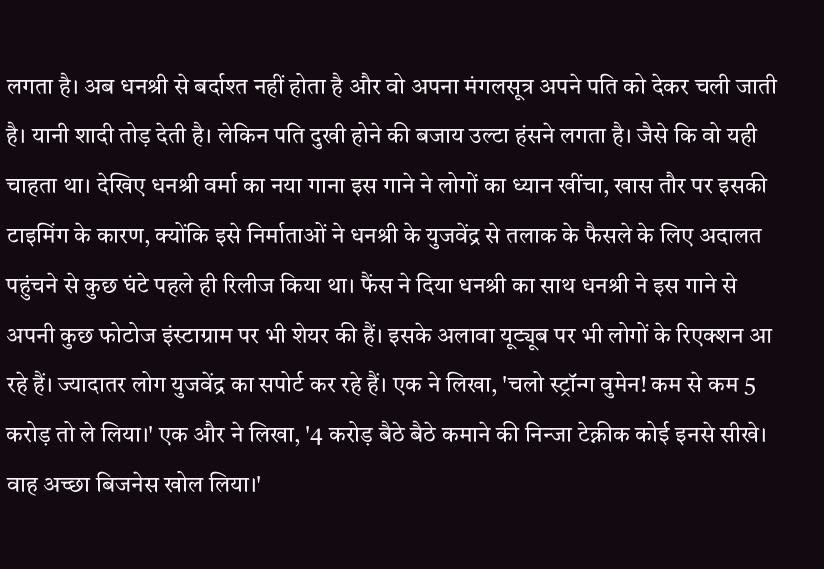लगता है। अब धनश्री से बर्दाश्त नहीं होता है और वो अपना मंगलसूत्र अपने पति को देकर चली जाती है। यानी शादी तोड़ देती है। लेकिन पति दुखी होने की बजाय उल्टा हंसने लगता है। जैसे कि वो यही चाहता था। देखिए धनश्री वर्मा का नया गाना इस गाने ने लोगों का ध्यान खींचा, खास तौर पर इसकी टाइमिंग के कारण, क्योंकि इसे निर्माताओं ने धनश्री के युजवेंद्र से तलाक के फैसले के लिए अदालत पहुंचने से कुछ घंटे पहले ही रिलीज किया था। फैंस ने दिया धनश्री का साथ धनश्री ने इस गाने से अपनी कुछ फोटोज इंस्टाग्राम पर भी शेयर की हैं। इसके अलावा यूट्यूब पर भी लोगों के रिएक्शन आ रहे हैं। ज्यादातर लोग युजवेंद्र का सपोर्ट कर रहे हैं। एक ने लिखा, 'चलो स्ट्रॉन्ग वुमेन! कम से कम 5 करोड़ तो ले लिया।' एक और ने लिखा, '4 करोड़ बैठे बैठे कमाने की निन्जा टेक्नीक कोई इनसे सीखे। वाह अच्छा बिजनेस खोल लिया।'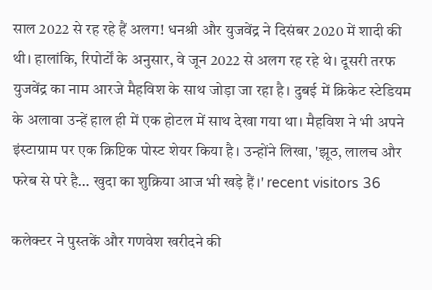साल 2022 से रह रहे हैं अलग! धनश्री और युजवेंद्र ने दिसंबर 2020 में शादी की थी। हालांकि, रिपोर्टों के अनुसार, वे जून 2022 से अलग रह रहे थे। दूसरी तरफ युजवेंद्र का नाम आरजे मैहविश के साथ जोड़ा जा रहा है। दुबई में क्रिकेट स्टेडियम के अलावा उन्हें हाल ही में एक होटल में साथ देखा गया था। मैहविश ने भी अपने इंस्टाग्राम पर एक क्रिप्टिक पोस्ट शेयर किया है। उन्होंने लिखा, 'झूठ, लालच और फरेब से परे है… खुदा का शुक्रिया आज भी खड़े हैं।' recent visitors 36

कलेक्टर ने पुस्तकें और गणवेश खरीदने की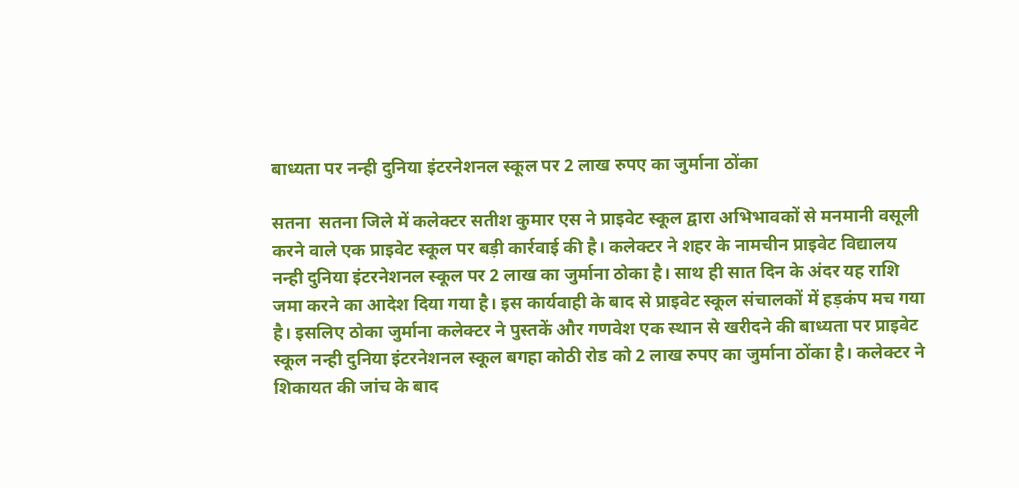बाध्यता पर नन्ही दुनिया इंटरनेशनल स्कूल पर 2 लाख रुपए का जुर्माना ठोंका

सतना  सतना जिले में कलेक्टर सतीश कुमार एस ने प्राइवेट स्कूल द्वारा अभिभावकों से मनमानी वसूली करने वाले एक प्राइवेट स्कूल पर बड़ी कार्रवाई की है। कलेक्टर ने शहर के नामचीन प्राइवेट विद्यालय नन्ही दुनिया इंटरनेशनल स्कूल पर 2 लाख का जुर्माना ठोका है। साथ ही सात दिन के अंदर यह राशि जमा करने का आदेश दिया गया है। इस कार्यवाही के बाद से प्राइवेट स्कूल संचालकों में हड़कंप मच गया है। इसलिए ठोका जुर्माना कलेक्टर ने पुस्तकें और गणवेश एक स्थान से खरीदने की बाध्यता पर प्राइवेट स्कूल नन्ही दुनिया इंटरनेशनल स्कूल बगहा कोठी रोड को 2 लाख रुपए का जुर्माना ठोंका है। कलेक्टर ने शिकायत की जांच के बाद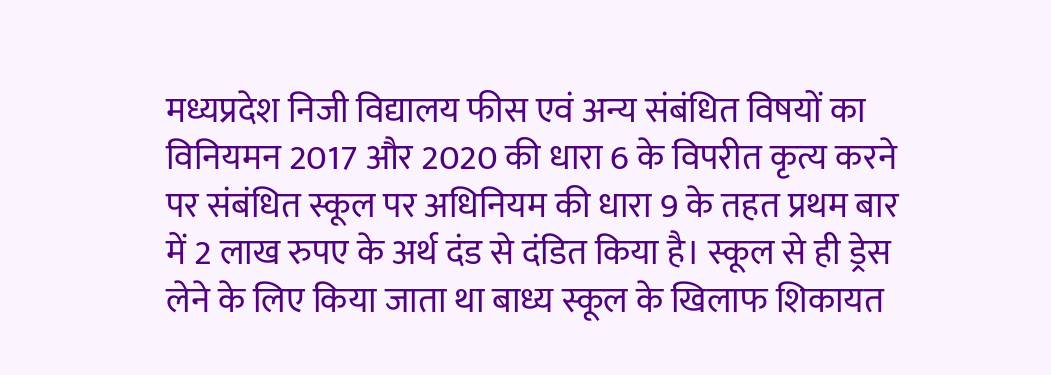मध्यप्रदेश निजी विद्यालय फीस एवं अन्य संबंधित विषयों का विनियमन 2017 और 2020 की धारा 6 के विपरीत कृत्य करने पर संबंधित स्कूल पर अधिनियम की धारा 9 के तहत प्रथम बार में 2 लाख रुपए के अर्थ दंड से दंडित किया है। स्कूल से ही ड्रेस लेने के लिए किया जाता था बाध्य स्कूल के खिलाफ शिकायत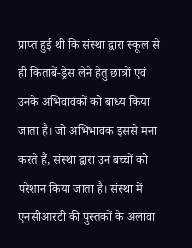प्राप्त हुई थी कि संस्था द्वारा स्कूल से ही किताबें-ड्रेस लेने हेतु छात्रों एवं उनके अभिवावकों को बाध्य किया जाता है। जो अभिभावक इससे मना करते हैं, संस्था द्वारा उन बच्चों को परेशान किया जाता है। संस्था में एनसीआरटी की पुस्तकों के अलावा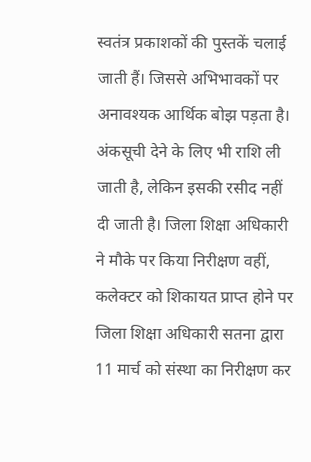स्वतंत्र प्रकाशकों की पुस्तकें चलाई जाती हैं। जिससे अभिभावकों पर अनावश्यक आर्थिक बोझ पड़ता है। अंकसूची देने के लिए भी राशि ली जाती है, लेकिन इसकी रसीद नहीं दी जाती है। जिला शिक्षा अधिकारी ने मौके पर किया निरीक्षण वहीं, कलेक्टर को शिकायत प्राप्त होने पर जिला शिक्षा अधिकारी सतना द्वारा 11 मार्च को संस्था का निरीक्षण कर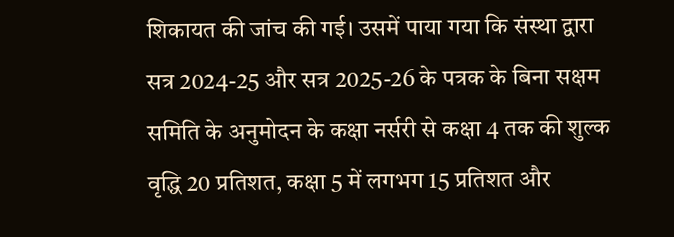शिकायत की जांच की गई। उसमें पाया गया कि संस्था द्वारा सत्र 2024-25 और सत्र 2025-26 के पत्रक के बिना सक्षम समिति के अनुमोदन के कक्षा नर्सरी से कक्षा 4 तक की शुल्क वृद्धि 20 प्रतिशत, कक्षा 5 में लगभग 15 प्रतिशत और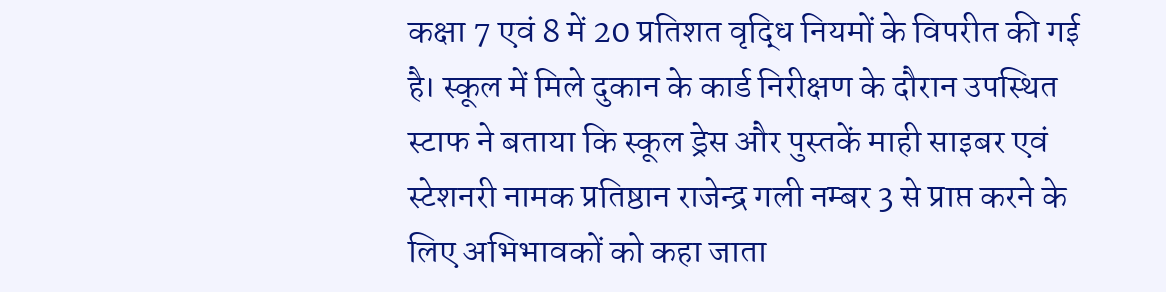कक्षा 7 एवं 8 में 20 प्रतिशत वृद्धि नियमों के विपरीत की गई है। स्कूल में मिले दुकान के कार्ड निरीक्षण के दौरान उपस्थित स्टाफ ने बताया कि स्कूल ड्रेस और पुस्तकें माही साइबर एवं स्टेशनरी नामक प्रतिष्ठान राजेन्द्र गली नम्बर 3 से प्राप्त करने के लिए अभिभावकों को कहा जाता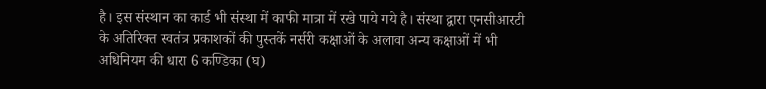है। इस संस्थान का कार्ड भी संस्था में काफी मात्रा में रखे पाये गये है। संस्था द्वारा एनसीआरटी के अतिरिक्त स्वतंत्र प्रकाशकों की पुस्तकें नर्सरी कक्षाओं के अलावा अन्य कक्षाओं में भी अधिनियम की धारा 6 कण्डिका (घ)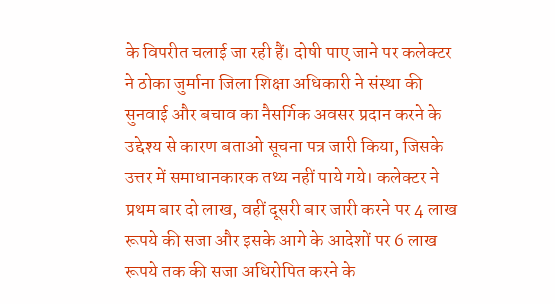के विपरीत चलाई जा रही हैं। दोषी पाए जाने पर कलेक्टर ने ठोका जुर्माना जिला शिक्षा अधिकारी ने संस्था की सुनवाई और बचाव का नैसर्गिक अवसर प्रदान करने के उद्देश्य से कारण बताओ सूचना पत्र जारी किया, जिसके उत्तर में समाधानकारक तथ्य नहीं पाये गये। कलेक्टर ने प्रथम बार दो लाख, वहीं दूसरी बार जारी करने पर 4 लाख रूपये की सजा और इसके आगे के आदेशों पर 6 लाख रूपये तक की सजा अधिरोपित करने के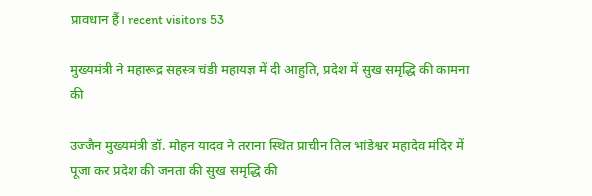प्रावधान हैं। recent visitors 53

मुख्यमंत्री ने महारूद्र सहस्त्र चंडी महायज्ञ में दी आहुति, प्रदेश में सुख समृद्धि की कामना की

उज्जैन मुख्यमंत्री डॉ. मोहन यादव ने तराना स्थित प्राचीन तिल भांडेश्वर महादेव मंदिर में पूजा कर प्रदेश की जनता की सुख समृद्धि की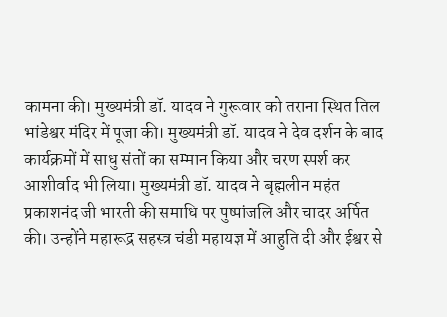कामना की। मुख्यमंत्री डॉ. यादव ने गुरूवार को तराना स्थित तिल भांडेश्वर मंदिर में पूजा की। मुख्यमंत्री डॉ. यादव ने देव दर्शन के बाद कार्यक्रमों में साधु संतों का सम्मान किया और चरण स्पर्श कर आशीर्वाद भी लिया। मुख्यमंत्री डॉ. यादव ने बृह्मलीन महंत प्रकाशनंद जी भारती की समाधि पर पुष्पांजलि और चादर अर्पित की। उन्होंने महारूद्र सहस्त्र चंडी महायज्ञ में आहुति दी और ईश्वर से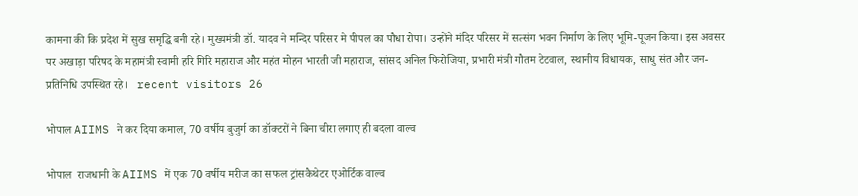कामना की कि प्रदेश में सुख समृद्धि बनी रहे। मुख्यमंत्री डॉ. यादव ने मन्दिर परिसर मे पीपल का पौधा रोपा। उन्होंने मंदिर परिसर में सत्संग भवन निर्माण के लिए भूमि-पूजन किया। इस अवसर पर अखाड़ा परिषद के महामंत्री स्वामी हरि गिरि महाराज और महंत मोहन भारती जी महाराज, सांसद अनिल फिरोजिया, प्रभारी मंत्री गौतम टेटवाल, स्थानीय विधायक, साधु संत और जन-प्रतिनिधि उपस्थित रहे।   recent visitors 26

भोपाल AIIMS ने कर दिया कमाल, 70 वर्षीय बुजुर्ग का डॉक्टरों ने बिना चीरा लगाए ही बदला वाल्व

भोपाल  राजधानी के AIIMS में एक 70 वर्षीय मरीज का सफल ट्रांसकैथेटर एओर्टिक वाल्व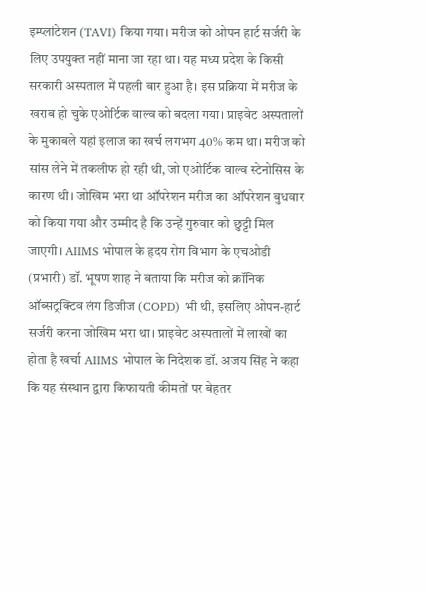इम्प्लांटेशन (TAVI) किया गया। मरीज को ओपन हार्ट सर्जरी के लिए उपयुक्त नहीं माना जा रहा था। यह मध्य प्रदेश के किसी सरकारी अस्पताल में पहली बार हुआ है। इस प्रक्रिया में मरीज के खराब हो चुके एओर्टिक वाल्व को बदला गया। प्राइवेट अस्पतालों के मुकाबले यहां इलाज का खर्च लगभग 40% कम था। मरीज को सांस लेने में तकलीफ हो रही थी, जो एओर्टिक वाल्व स्टेनोसिस के कारण थी। जोखिम भरा था ऑपरेशन मरीज का ऑपरेशन बुधवार को किया गया और उम्मीद है कि उन्हें गुरुवार को छुट्टी मिल जाएगी। AIIMS भोपाल के हृदय रोग विभाग के एचओडी (प्रभारी) डॉ. भूषण शाह ने बताया कि मरीज को क्रॉनिक ऑब्सट्रक्टिव लंग डिजीज (COPD) भी थी, इसलिए ओपन-हार्ट सर्जरी करना जोखिम भरा था। प्राइवेट अस्पतालों में लाखों का होता है खर्चा AIIMS भोपाल के निदेशक डॉ. अजय सिंह ने कहा कि यह संस्थान द्वारा किफायती कीमतों पर बेहतर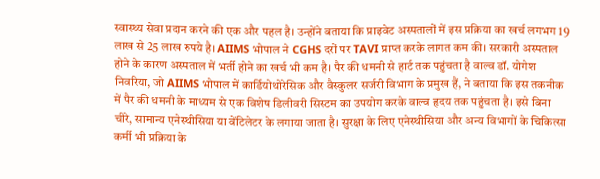स्वास्थ्य सेवा प्रदान करने की एक और पहल है। उन्होंने बताया कि प्राइवेट अस्पतालों में इस प्रक्रिया का खर्च लगभग 19 लाख से 25 लाख रुपये है। AIIMS भोपाल ने CGHS दरों पर TAVI प्राप्त करके लागत कम की। सरकारी अस्पताल होने के कारण अस्पताल में भर्ती होने का खर्च भी कम है। पैर की धमनी से हार्ट तक पहुंचता है वाल्व डॉ. योगेश निवरिया, जो AIIMS भोपाल में कार्डियोथोरेसिक और वैस्कुलर सर्जरी विभाग के प्रमुख हैं, ने बताया कि इस तकनीक में पैर की धमनी के माध्यम से एक विशेष डिलीवरी सिस्टम का उपयोग करके वाल्व हृदय तक पहुंचता है। इसे बिना चीरे, सामान्य एनेस्थीसिया या वेंटिलेटर के लगाया जाता है। सुरक्षा के लिए एनेस्थीसिया और अन्य विभागों के चिकित्सा कर्मी भी प्रक्रिया के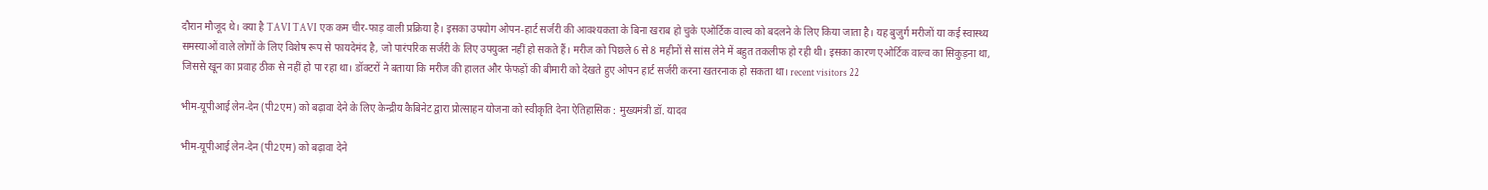दौरान मौजूद थे। क्या है TAVI TAVI एक कम चीर-फाड़ वाली प्रक्रिया है। इसका उपयोग ओपन-हार्ट सर्जरी की आवश्यकता के बिना खराब हो चुके एओर्टिक वाल्व को बदलने के लिए किया जाता है। यह बुजुर्ग मरीजों या कई स्वास्थ्य समस्याओं वाले लोगों के लिए विशेष रूप से फायदेमंद है, जो पारंपरिक सर्जरी के लिए उपयुक्त नहीं हो सकते हैं। मरीज को पिछले 6 से 8 महीनों से सांस लेने में बहुत तकलीफ हो रही थी। इसका कारण एओर्टिक वाल्व का सिकुड़ना था, जिससे खून का प्रवाह ठीक से नहीं हो पा रहा था। डॉक्टरों ने बताया कि मरीज की हालत और फेफड़ों की बीमारी को देखते हुए ओपन हार्ट सर्जरी करना खतरनाक हो सकता था। recent visitors 22

भीम-यूपीआई लेन-देन (पी2एम) को बढ़ावा देने के लिए केन्द्रीय कैबिनेट द्वारा प्रोत्साहन योजना को स्वीकृति देना ऐतिहासिक : मुख्यमंत्री डॉ. यादव

भीम-यूपीआई लेन-देन (पी2एम) को बढ़ावा देने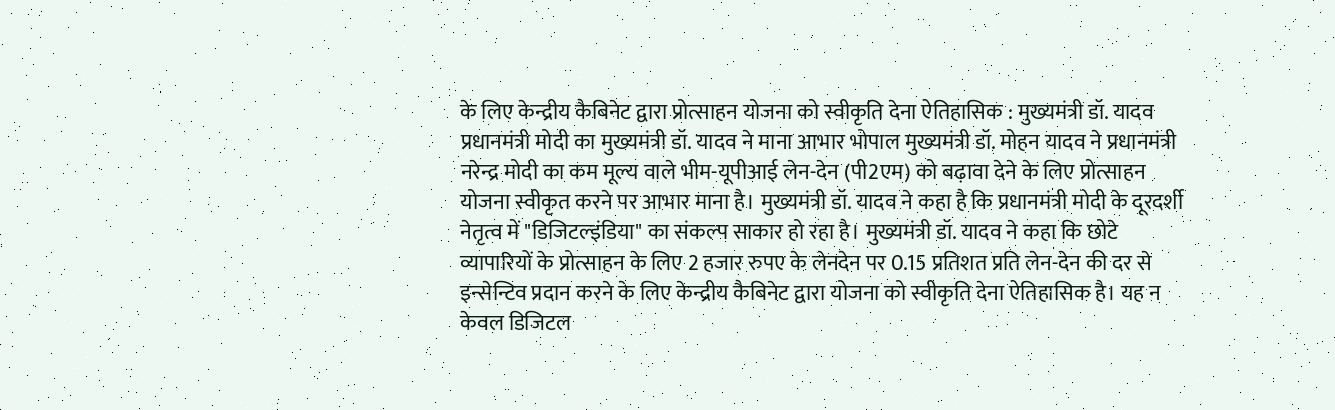के लिए केन्द्रीय कैबिनेट द्वारा प्रोत्साहन योजना को स्वीकृति देना ऐतिहासिक : मुख्यमंत्री डॉ. यादव प्रधानमंत्री मोदी का मुख्यमंत्री डॉ. यादव ने माना आभार भोपाल मुख्यमंत्री डॉ. मोहन यादव ने प्रधानमंत्री नरेन्द्र मोदी का कम मूल्य वाले भीम-यूपीआई लेन-देन (पी2एम) को बढ़ावा देने के लिए प्रोत्साहन योजना स्वीकृत करने पर आभार माना है। मुख्यमंत्री डॉ. यादव ने कहा है कि प्रधानमंत्री मोदी के दूरदर्शी नेतृत्व में "डिजिटल्‍इंडिया" का संकल्प साकार हो रहा है। मुख्यमंत्री डॉ. यादव ने कहा कि छोटे व्यापारियों के प्रोत्साहन के लिए 2 हजार रुपए के लेनदेन पर 0.15 प्रतिशत प्रति लेन-देन की दर से इन्सेन्टिव प्रदान करने के लिए केन्द्रीय कैबिनेट द्वारा योजना को स्वीकृति देना ऐतिहासिक है। यह न केवल डिजिटल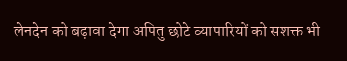लेनदेन को बढ़ावा देगा अपितु छोटे व्यापारियों को सशक्त भी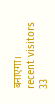बनाएगा।   recent visitors 33